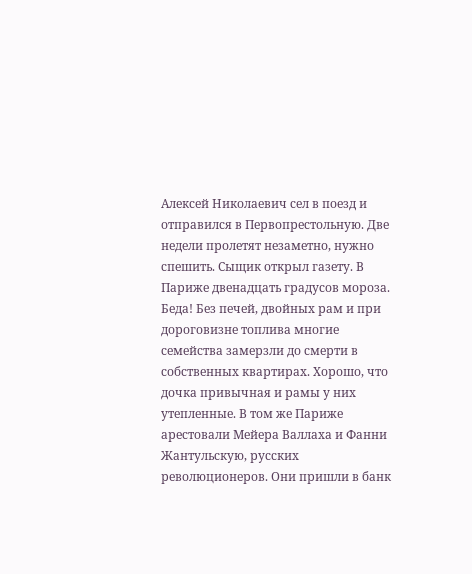Алексей Николаевич сел в поезд и отправился в Первопрестольную. Две недели пролетят незаметно, нужно спешить. Сыщик открыл газету. В Париже двенадцать градусов мороза. Беда! Без печей, двойных рам и при дороговизне топлива многие семейства замерзли до смерти в собственных квартирах. Хорошо, что дочка привычная и рамы у них утепленные. В том же Париже арестовали Мейера Валлаха и Фанни Жантульскую, русских революционеров. Они пришли в банк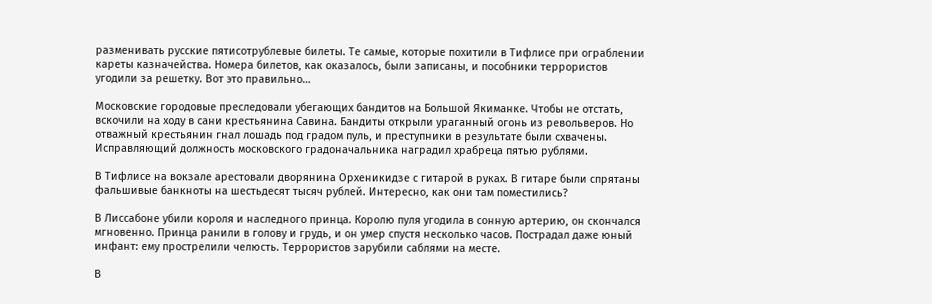разменивать русские пятисотрублевые билеты. Те самые, которые похитили в Тифлисе при ограблении кареты казначейства. Номера билетов, как оказалось, были записаны, и пособники террористов угодили за решетку. Вот это правильно…

Московские городовые преследовали убегающих бандитов на Большой Якиманке. Чтобы не отстать, вскочили на ходу в сани крестьянина Савина. Бандиты открыли ураганный огонь из револьверов. Но отважный крестьянин гнал лошадь под градом пуль, и преступники в результате были схвачены. Исправляющий должность московского градоначальника наградил храбреца пятью рублями.

В Тифлисе на вокзале арестовали дворянина Орхеникидзе с гитарой в руках. В гитаре были спрятаны фальшивые банкноты на шестьдесят тысяч рублей. Интересно, как они там поместились?

В Лиссабоне убили короля и наследного принца. Королю пуля угодила в сонную артерию, он скончался мгновенно. Принца ранили в голову и грудь, и он умер спустя несколько часов. Пострадал даже юный инфант: ему прострелили челюсть. Террористов зарубили саблями на месте.

В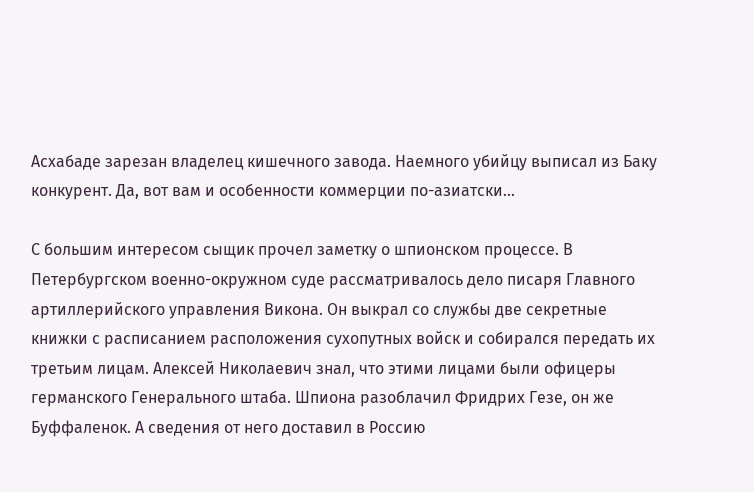Асхабаде зарезан владелец кишечного завода. Наемного убийцу выписал из Баку конкурент. Да, вот вам и особенности коммерции по-азиатски…

С большим интересом сыщик прочел заметку о шпионском процессе. В Петербургском военно-окружном суде рассматривалось дело писаря Главного артиллерийского управления Викона. Он выкрал со службы две секретные книжки с расписанием расположения сухопутных войск и собирался передать их третьим лицам. Алексей Николаевич знал, что этими лицами были офицеры германского Генерального штаба. Шпиона разоблачил Фридрих Гезе, он же Буффаленок. А сведения от него доставил в Россию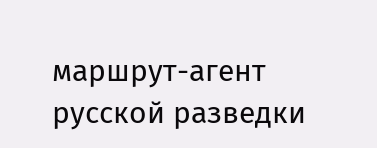маршрут-агент русской разведки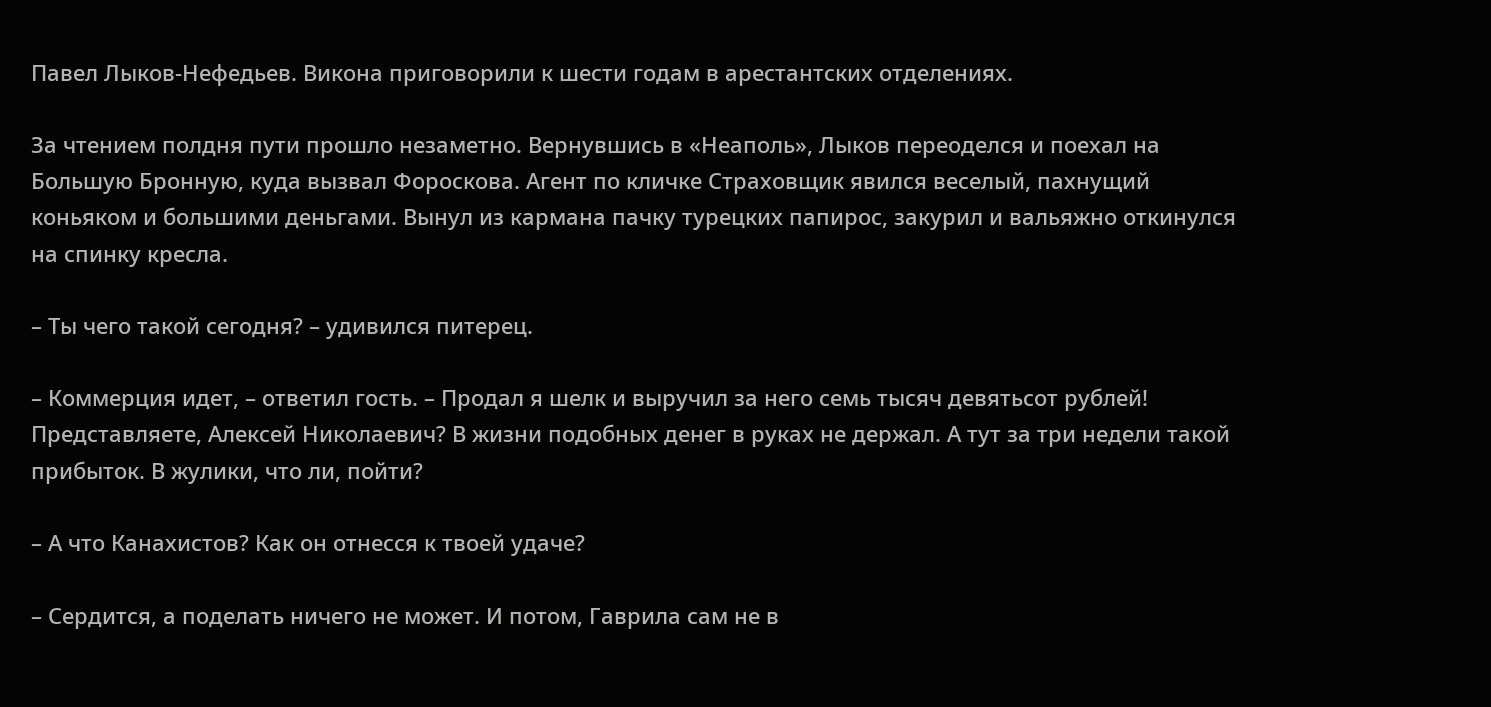Павел Лыков-Нефедьев. Викона приговорили к шести годам в арестантских отделениях.

За чтением полдня пути прошло незаметно. Вернувшись в «Неаполь», Лыков переоделся и поехал на Большую Бронную, куда вызвал Фороскова. Агент по кличке Страховщик явился веселый, пахнущий коньяком и большими деньгами. Вынул из кармана пачку турецких папирос, закурил и вальяжно откинулся на спинку кресла.

– Ты чего такой сегодня? – удивился питерец.

– Коммерция идет, – ответил гость. – Продал я шелк и выручил за него семь тысяч девятьсот рублей! Представляете, Алексей Николаевич? В жизни подобных денег в руках не держал. А тут за три недели такой прибыток. В жулики, что ли, пойти?

– А что Канахистов? Как он отнесся к твоей удаче?

– Сердится, а поделать ничего не может. И потом, Гаврила сам не в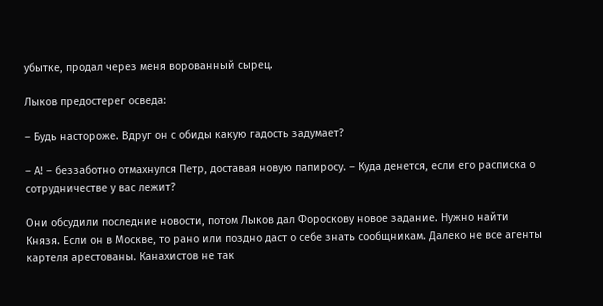убытке, продал через меня ворованный сырец.

Лыков предостерег осведа:

– Будь настороже. Вдруг он с обиды какую гадость задумает?

– А! – беззаботно отмахнулся Петр, доставая новую папиросу. – Куда денется, если его расписка о сотрудничестве у вас лежит?

Они обсудили последние новости, потом Лыков дал Фороскову новое задание. Нужно найти Князя. Если он в Москве, то рано или поздно даст о себе знать сообщникам. Далеко не все агенты картеля арестованы. Канахистов не так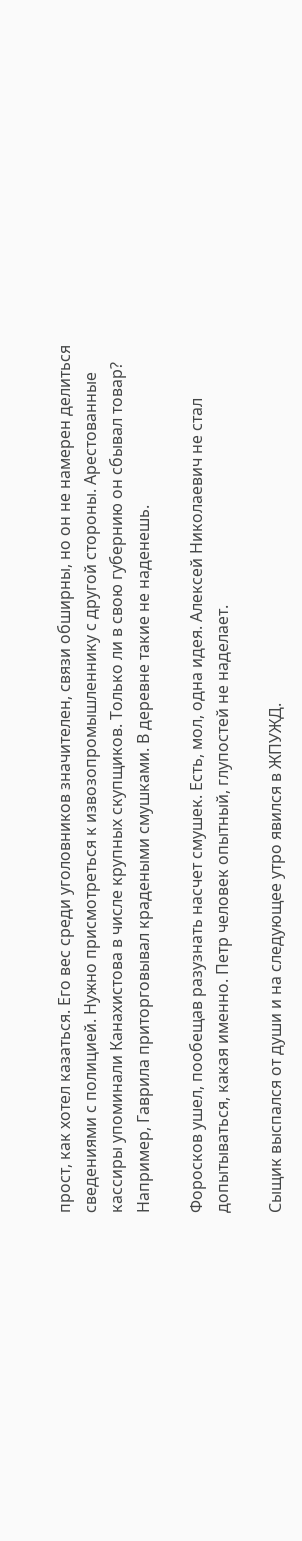прост, как хотел казаться. Его вес среди уголовников значителен, связи обширны, но он не намерен делиться сведениями с полицией. Нужно присмотреться к извозопромышленнику с другой стороны. Арестованные кассиры упоминали Канахистова в числе крупных скупщиков. Только ли в свою губернию он сбывал товар? Например, Гаврила приторговывал крадеными смушками. В деревне такие не наденешь.

Форосков ушел, пообещав разузнать насчет смушек. Есть, мол, одна идея. Алексей Николаевич не стал допытываться, какая именно. Петр человек опытный, глупостей не наделает.

Сыщик выспался от души и на следующее утро явился в ЖПУЖД.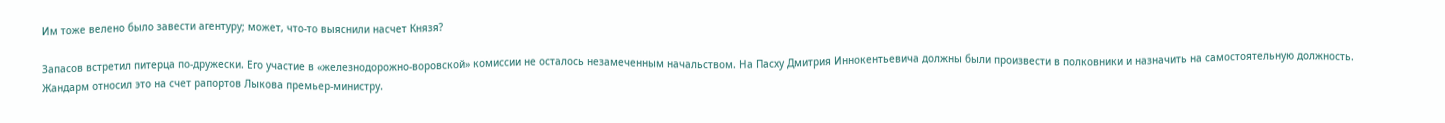Им тоже велено было завести агентуру; может, что-то выяснили насчет Князя?

Запасов встретил питерца по-дружески. Его участие в «железнодорожно-воровской» комиссии не осталось незамеченным начальством. На Пасху Дмитрия Иннокентьевича должны были произвести в полковники и назначить на самостоятельную должность. Жандарм относил это на счет рапортов Лыкова премьер-министру.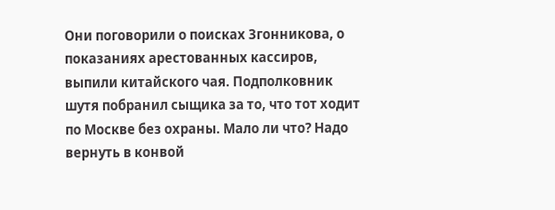Они поговорили о поисках Згонникова, о показаниях арестованных кассиров, выпили китайского чая. Подполковник шутя побранил сыщика за то, что тот ходит по Москве без охраны. Мало ли что? Надо вернуть в конвой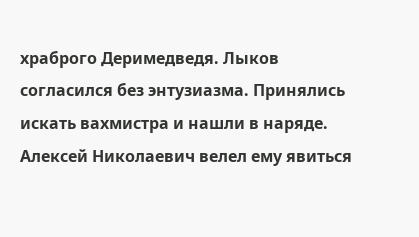храброго Деримедведя. Лыков согласился без энтузиазма. Принялись искать вахмистра и нашли в наряде. Алексей Николаевич велел ему явиться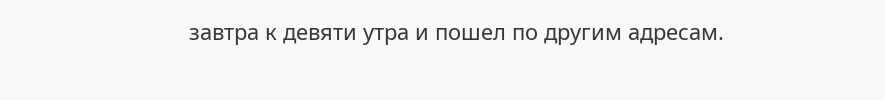завтра к девяти утра и пошел по другим адресам.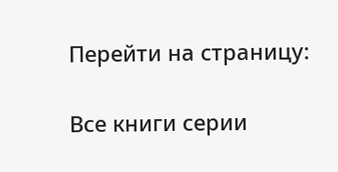Перейти на страницу:

Все книги серии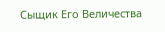Сыщик Его Величества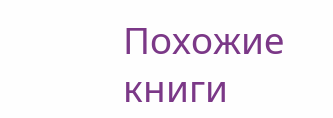Похожие книги